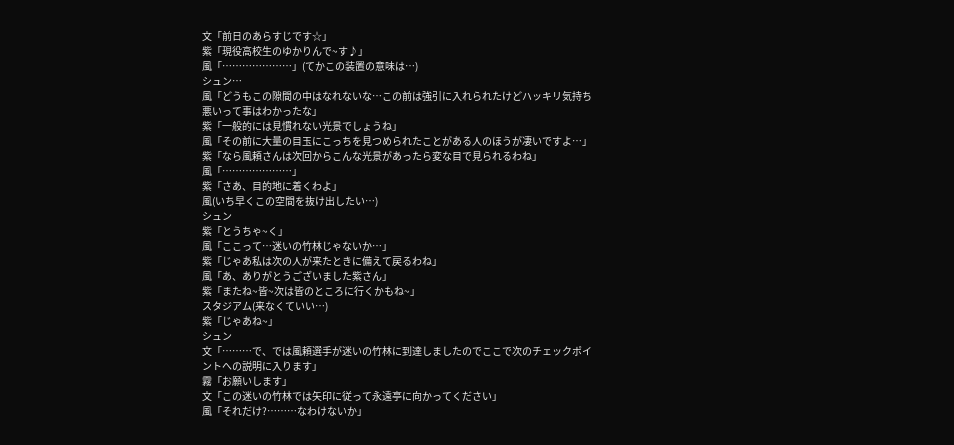文「前日のあらすじです☆」
紫「現役高校生のゆかりんで~す♪」
風「…………………」(てかこの装置の意味は…)
シュン…
風「どうもこの隙間の中はなれないな…この前は強引に入れられたけどハッキリ気持ち悪いって事はわかったな」
紫「一般的には見慣れない光景でしょうね」
風「その前に大量の目玉にこっちを見つめられたことがある人のほうが凄いですよ…」
紫「なら風頼さんは次回からこんな光景があったら変な目で見られるわね」
風「…………………」
紫「さあ、目的地に着くわよ」
風(いち早くこの空間を抜け出したい…)
シュン
紫「とうちゃ~く」
風「ここって…迷いの竹林じゃないか…」
紫「じゃあ私は次の人が来たときに備えて戻るわね」
風「あ、ありがとうございました紫さん」
紫「またね~皆~次は皆のところに行くかもね~」
スタジアム(来なくていい…)
紫「じゃあね~」
シュン
文「………で、では風頼選手が迷いの竹林に到達しましたのでここで次のチェックポイントへの説明に入ります」
霧「お願いします」
文「この迷いの竹林では矢印に従って永遠亭に向かってください」
風「それだけ?………なわけないか」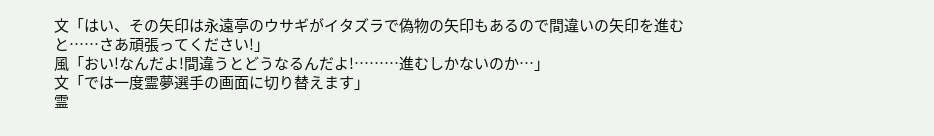文「はい、その矢印は永遠亭のウサギがイタズラで偽物の矢印もあるので間違いの矢印を進むと……さあ頑張ってください!」
風「おい!なんだよ!間違うとどうなるんだよ!………進むしかないのか…」
文「では一度霊夢選手の画面に切り替えます」
霊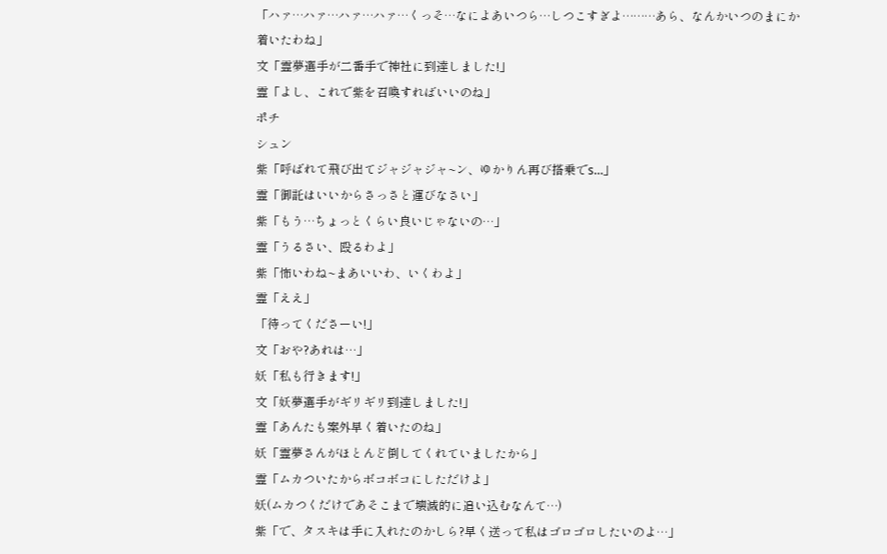「ハァ…ハァ…ハァ…ハァ…くっそ…なによあいつら…しつこすぎよ………あら、なんかいつのまにか着いたわね」
文「霊夢選手が二番手で神社に到達しました!」
霊「よし、これで紫を召喚すればいいのね」
ポチ
シュン
紫「呼ばれて飛び出てジャジャジャ~ン、ゆかりん再び搭乗でs…」
霊「御託はいいからさっさと運びなさい」
紫「もう…ちょっとくらい良いじゃないの…」
霊「うるさい、殴るわよ」
紫「怖いわね~まあいいわ、いくわよ」
霊「ええ」
「待ってくださーい!」
文「おや?あれは…」
妖「私も行きます!」
文「妖夢選手がギリギリ到達しました!」
霊「あんたも案外早く着いたのね」
妖「霊夢さんがほとんど倒してくれていましたから」
霊「ムカついたからボコボコにしただけよ」
妖(ムカつくだけであそこまで壊滅的に追い込むなんて…)
紫「で、タスキは手に入れたのかしら?早く送って私はゴロゴロしたいのよ…」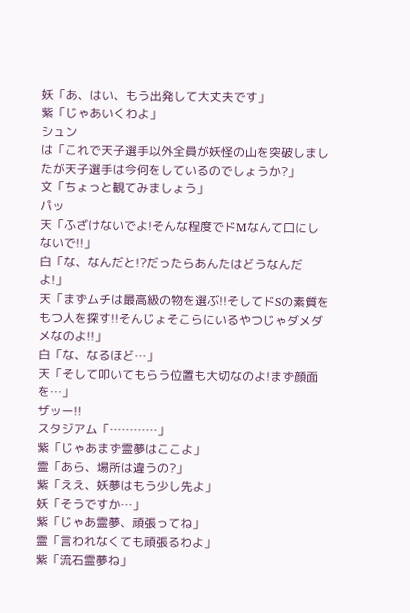妖「あ、はい、もう出発して大丈夫です」
紫「じゃあいくわよ」
シュン
は「これで天子選手以外全員が妖怪の山を突破しましたが天子選手は今何をしているのでしょうか?」
文「ちょっと観てみましょう」
パッ
天「ふざけないでよ!そんな程度でドMなんて口にしないで!!」
白「な、なんだと!?だったらあんたはどうなんだよ!」
天「まずムチは最高級の物を選ぶ!!そしてドSの素質をもつ人を探す!!そんじょそこらにいるやつじゃダメダメなのよ!!」
白「な、なるほど…」
天「そして叩いてもらう位置も大切なのよ!まず顔面を…」
ザッー!!
スタジアム「…………」
紫「じゃあまず霊夢はここよ」
霊「あら、場所は違うの?」
紫「ええ、妖夢はもう少し先よ」
妖「そうですか…」
紫「じゃあ霊夢、頑張ってね」
霊「言われなくても頑張るわよ」
紫「流石霊夢ね」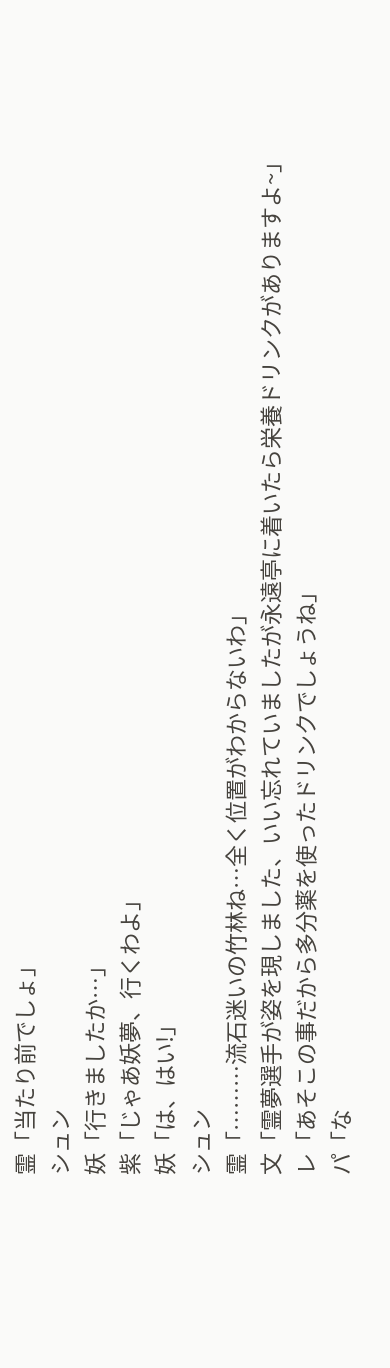霊「当たり前でしょ」
シュン
妖「行きましたか…」
紫「じゃあ妖夢、行くわよ」
妖「は、はい!」
シュン
霊「………流石迷いの竹林ね…全く位置がわからないわ」
文「霊夢選手が姿を現しました、いい忘れていましたが永遠亭に着いたら栄養ドリンクがありますよ~」
レ「あそこの事だから多分薬を使ったドリンクでしょうね」
パ「な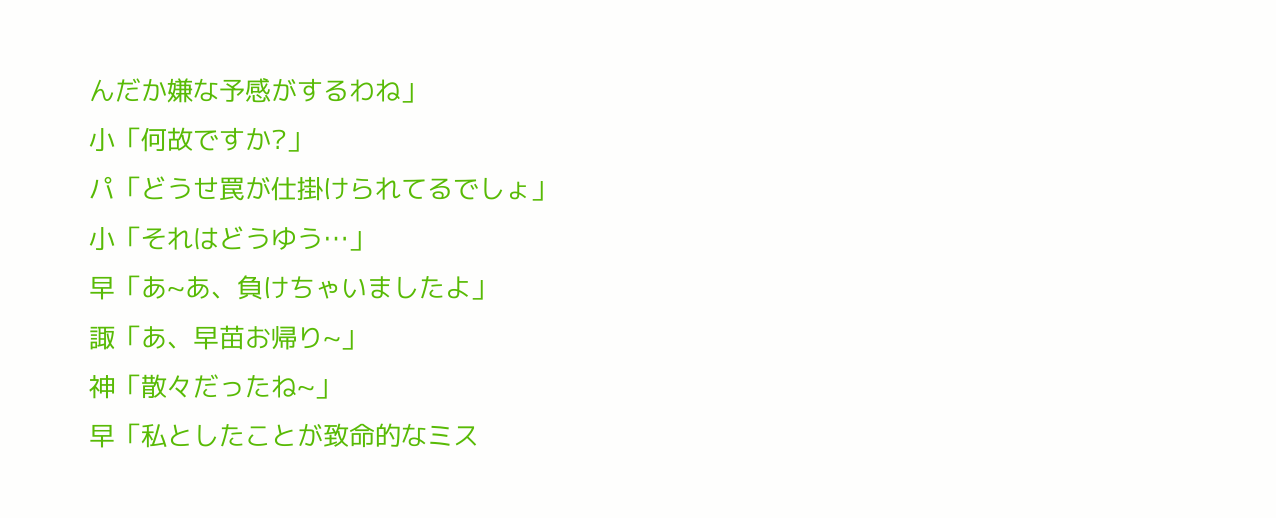んだか嫌な予感がするわね」
小「何故ですか?」
パ「どうせ罠が仕掛けられてるでしょ」
小「それはどうゆう…」
早「あ~あ、負けちゃいましたよ」
諏「あ、早苗お帰り~」
神「散々だったね~」
早「私としたことが致命的なミス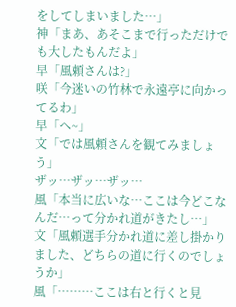をしてしまいました…」
神「まあ、あそこまで行っただけでも大したもんだよ」
早「風頼さんは?」
咲「今迷いの竹林で永遠亭に向かってるわ」
早「へ~」
文「では風頼さんを観てみましょう」
ザッ…ザッ…ザッ…
風「本当に広いな…ここは今どこなんだ…って分かれ道がきたし…」
文「風頼選手分かれ道に差し掛かりました、どちらの道に行くのでしょうか」
風「………ここは右と行くと見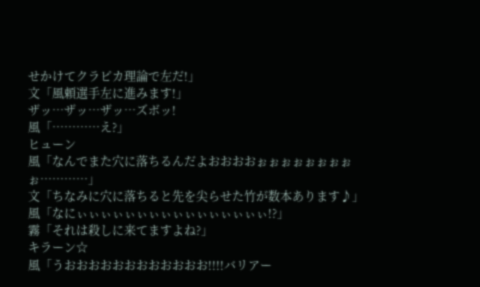せかけてクラピカ理論で左だ!」
文「風頼選手左に進みます!」
ザッ…ザッ…ザッ…ズボッ!
風「…………え?」
ヒューン
風「なんでまた穴に落ちるんだよおおおおぉぉぉぉぉぉぉぉぉ…………」
文「ちなみに穴に落ちると先を尖らせた竹が数本あります♪」
風「なにぃぃぃぃぃぃぃぃぃぃぃぃぃぃぃぃ!?」
霧「それは殺しに来てますよね?」
キラーン☆
風「うおおおおおおおおおおおお!!!!バリアー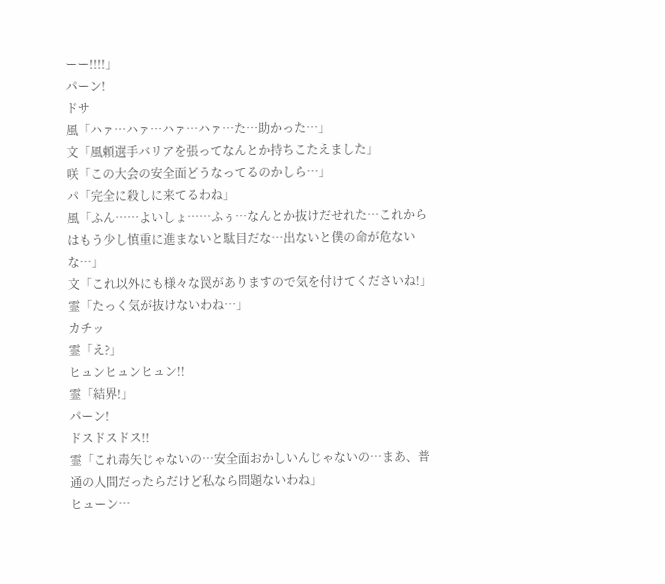ーー!!!!」
パーン!
ドサ
風「ハァ…ハァ…ハァ…ハァ…た…助かった…」
文「風頼選手バリアを張ってなんとか持ちこたえました」
咲「この大会の安全面どうなってるのかしら…」
パ「完全に殺しに来てるわね」
風「ふん……よいしょ……ふぅ…なんとか抜けだせれた…これからはもう少し慎重に進まないと駄目だな…出ないと僕の命が危ないな…」
文「これ以外にも様々な罠がありますので気を付けてくださいね!」
霊「たっく気が抜けないわね…」
カチッ
霊「え?」
ヒュンヒュンヒュン!!
霊「結界!」
パーン!
ドスドスドス!!
霊「これ毒矢じゃないの…安全面おかしいんじゃないの…まあ、普通の人間だったらだけど私なら問題ないわね」
ヒューン…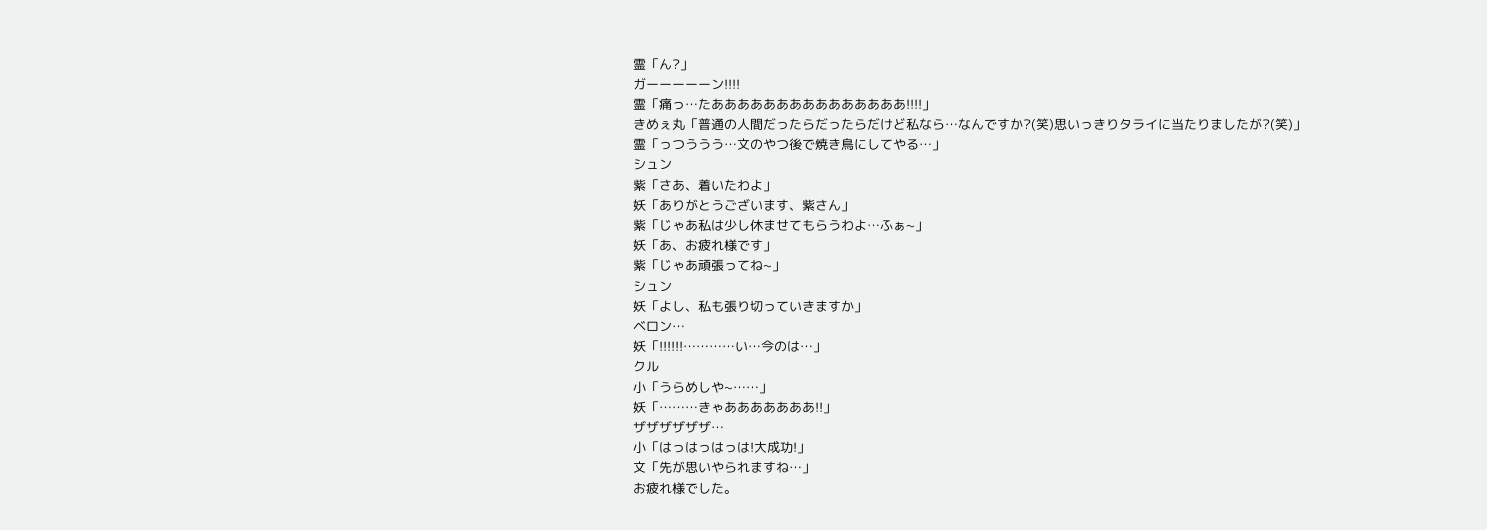霊「ん?」
ガーーーーーン!!!!
霊「痛っ…たあああああああああああああああ!!!!」
きめぇ丸「普通の人間だったらだったらだけど私なら…なんですか?(笑)思いっきりタライに当たりましたが?(笑)」
霊「っつううう…文のやつ後で焼き鳥にしてやる…」
シュン
紫「さあ、着いたわよ」
妖「ありがとうございます、紫さん」
紫「じゃあ私は少し休ませてもらうわよ…ふぁ~」
妖「あ、お疲れ様です」
紫「じゃあ頑張ってね~」
シュン
妖「よし、私も張り切っていきますか」
ベロン…
妖「!!!!!!…………い…今のは…」
クル
小「うらめしや~……」
妖「………きゃあああああああ!!」
ザザザザザザ…
小「はっはっはっは!大成功!」
文「先が思いやられますね…」
お疲れ様でした。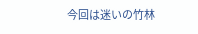今回は迷いの竹林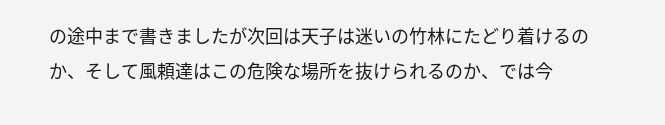の途中まで書きましたが次回は天子は迷いの竹林にたどり着けるのか、そして風頼達はこの危険な場所を抜けられるのか、では今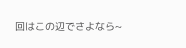回はこの辺でさよなら~